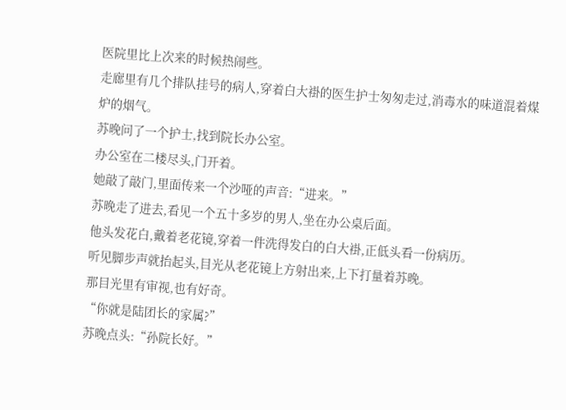医院里比上次来的时候热闹些。
走廊里有几个排队挂号的病人,穿着白大褂的医生护士匆匆走过,消毒水的味道混着煤炉的烟气。
苏晚问了一个护士,找到院长办公室。
办公室在二楼尽头,门开着。
她敲了敲门,里面传来一个沙哑的声音:“进来。”
苏晚走了进去,看见一个五十多岁的男人,坐在办公桌后面。
他头发花白,戴着老花镜,穿着一件洗得发白的白大褂,正低头看一份病历。
听见脚步声就抬起头,目光从老花镜上方射出来,上下打量着苏晚。
那目光里有审视,也有好奇。
“你就是陆团长的家属?”
苏晚点头:“孙院长好。”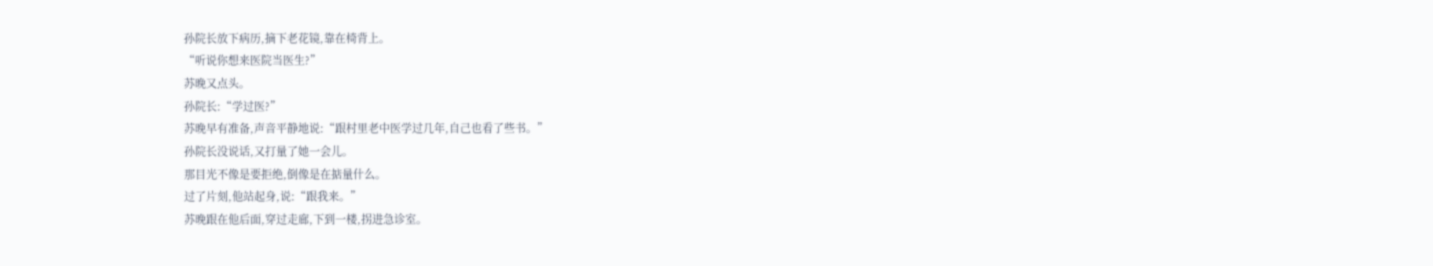孙院长放下病历,摘下老花镜,靠在椅背上。
“听说你想来医院当医生?”
苏晚又点头。
孙院长:“学过医?”
苏晚早有准备,声音平静地说:“跟村里老中医学过几年,自己也看了些书。”
孙院长没说话,又打量了她一会儿。
那目光不像是要拒绝,倒像是在掂量什么。
过了片刻,他站起身,说:“跟我来。”
苏晚跟在他后面,穿过走廊,下到一楼,拐进急诊室。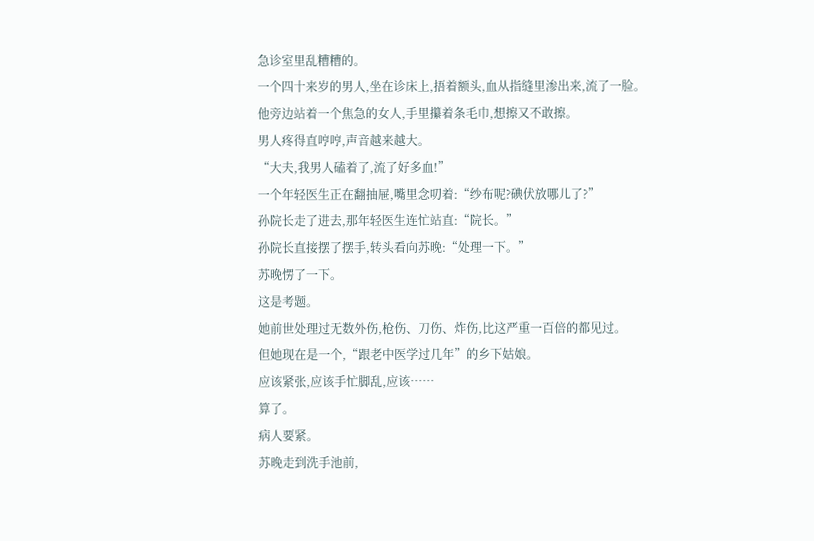急诊室里乱糟糟的。
一个四十来岁的男人,坐在诊床上,捂着额头,血从指缝里渗出来,流了一脸。
他旁边站着一个焦急的女人,手里攥着条毛巾,想擦又不敢擦。
男人疼得直哼哼,声音越来越大。
“大夫,我男人磕着了,流了好多血!”
一个年轻医生正在翻抽屉,嘴里念叨着:“纱布呢?碘伏放哪儿了?”
孙院长走了进去,那年轻医生连忙站直:“院长。”
孙院长直接摆了摆手,转头看向苏晚:“处理一下。”
苏晚愣了一下。
这是考题。
她前世处理过无数外伤,枪伤、刀伤、炸伤,比这严重一百倍的都见过。
但她现在是一个,“跟老中医学过几年”的乡下姑娘。
应该紧张,应该手忙脚乱,应该……
算了。
病人要紧。
苏晚走到洗手池前,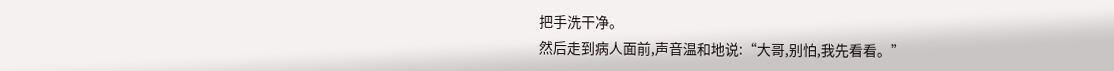把手洗干净。
然后走到病人面前,声音温和地说:“大哥,别怕,我先看看。”